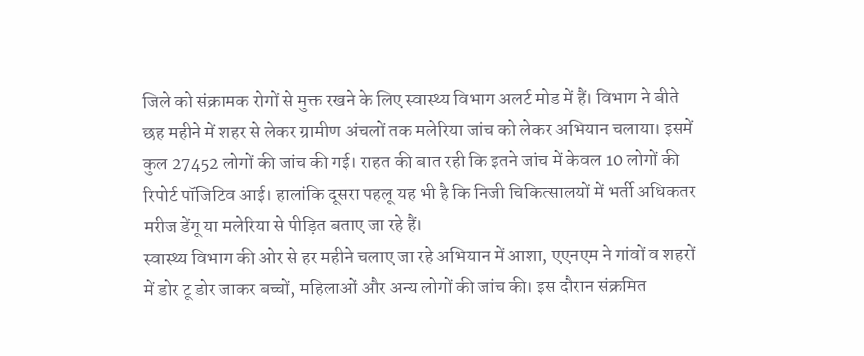जिले को संक्रामक रोगों से मुक्त रखने के लिए स्वास्थ्य विभाग अलर्ट मोड में हैं। विभाग ने बीते छह महीने में शहर से लेकर ग्रामीण अंचलों तक मलेरिया जांच को लेकर अभियान चलाया। इसमें कुल 27452 लोगों की जांच की गई। राहत की बात रही कि इतने जांच में केवल 10 लोगों की रिपोर्ट पॉजिटिव आई। हालांकि दूसरा पहलू यह भी है कि निजी चिकित्सालयों में भर्ती अधिकतर मरीज डेंगू या मलेरिया से पीड़ित बताए जा रहे हैं।
स्वास्थ्य विभाग की ओर से हर महीने चलाए जा रहे अभियान में आशा, एएनएम ने गांवों व शहरों में डोर टू डोर जाकर बच्चों, महिलाओं और अन्य लोगों की जांच की। इस दौरान संक्रमित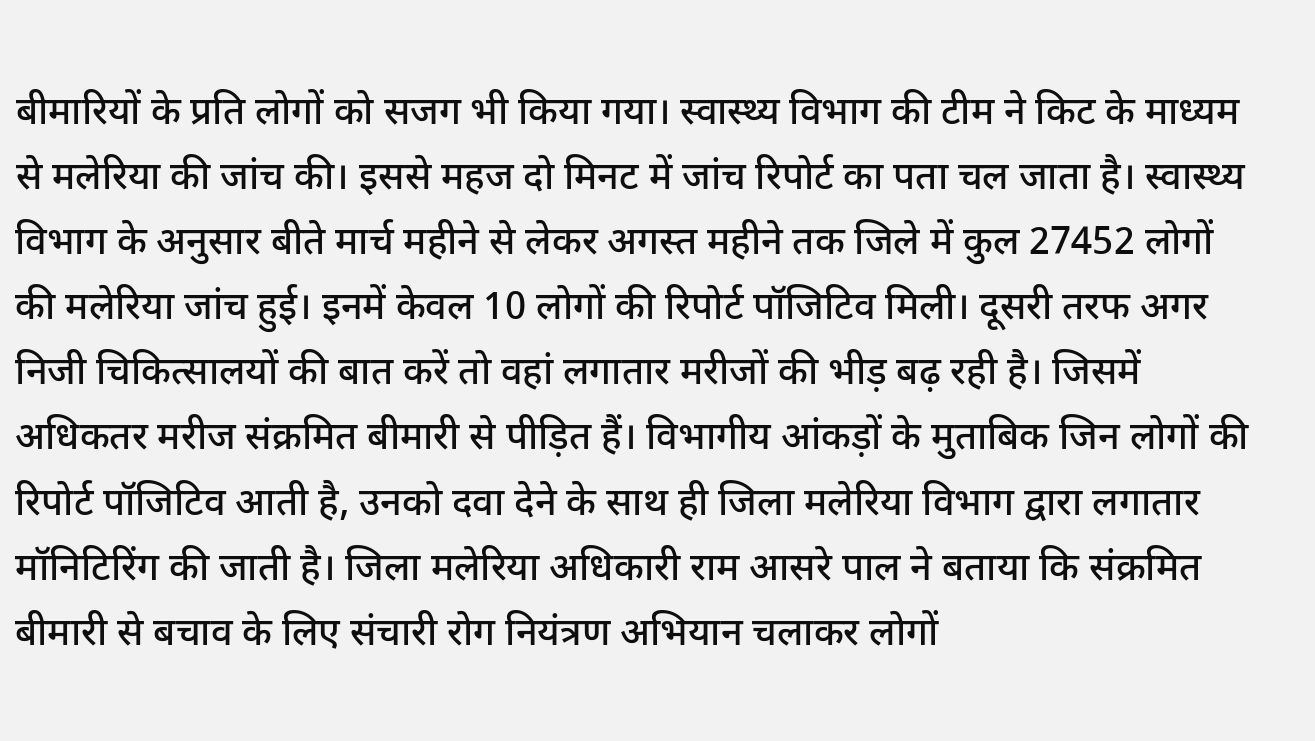बीमारियों के प्रति लोगों को सजग भी किया गया। स्वास्थ्य विभाग की टीम ने किट के माध्यम से मलेरिया की जांच की। इससे महज दो मिनट में जांच रिपोर्ट का पता चल जाता है। स्वास्थ्य विभाग के अनुसार बीते मार्च महीने से लेकर अगस्त महीने तक जिले में कुल 27452 लोगों की मलेरिया जांच हुई। इनमें केवल 10 लोगों की रिपोर्ट पॉजिटिव मिली। दूसरी तरफ अगर निजी चिकित्सालयों की बात करें तो वहां लगातार मरीजों की भीड़ बढ़ रही है। जिसमें अधिकतर मरीज संक्रमित बीमारी से पीड़ित हैं। विभागीय आंकड़ों के मुताबिक जिन लोगों की रिपोर्ट पॉजिटिव आती है, उनको दवा देने के साथ ही जिला मलेरिया विभाग द्वारा लगातार मॉनिटिरिंग की जाती है। जिला मलेरिया अधिकारी राम आसरे पाल ने बताया कि संक्रमित बीमारी से बचाव के लिए संचारी रोग नियंत्रण अभियान चलाकर लोगों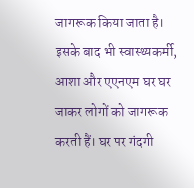जागरूक किया जाता है। इसके बाद भी स्वास्थ्यकर्मी, आशा और एएनएम घर घर जाकर लोगों को जागरूक करती हैं। घर पर गंदगी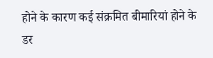होने के कारण कई संक्रमित बीमारियां होने के डर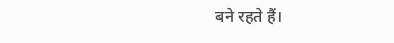बने रहते हैं।